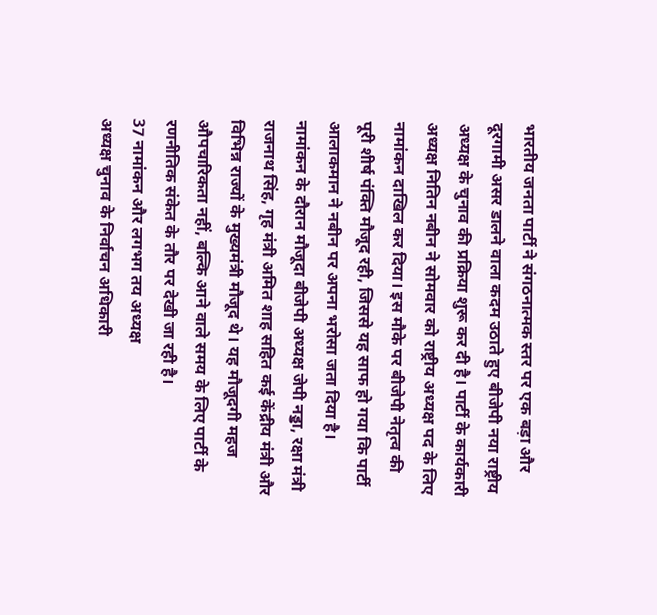भारतीय जनता पार्टी ने संगठनात्मक स्तर पर एक बड़ा और दूरगामी असर डालने वाला कदम उठाते हुए बीजेपी नया राष्ट्रीय अध्यक्ष के चुनाव की प्रक्रिया शुरू कर दी है। पार्टी के कार्यकारी अध्यक्ष नितिन नबीन ने सोमवार को राष्ट्रीय अध्यक्ष पद के लिए नामांकन दाखिल कर दिया। इस मौके पर बीजेपी नेतृत्व की पूरी शीर्ष पंक्ति मौजूद रही, जिससे यह साफ हो गया कि पार्टी आलाकमान ने नबीन पर अपना भरोसा जता दिया है।
नामांकन के दौरान मौजूदा बीजेपी अध्यक्ष जेपी नड्डा, रक्षा मंत्री राजनाथ सिंह, गृह मंत्री अमित शाह सहित कई केंद्रीय मंत्री और विभिन्न राज्यों के मुख्यमंत्री मौजूद थे। यह मौजूदगी महज औपचारिकता नहीं, बल्कि आने वाले समय के लिए पार्टी के रणनीतिक संकेत के तौर पर देखी जा रही है।
37 नामांकन और लगभग तय अध्यक्ष
अध्यक्ष चुनाव के निर्वाचन अधिकारी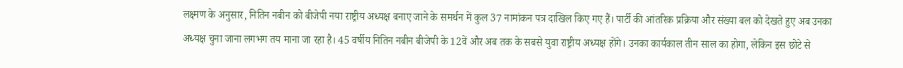लक्ष्मण के अनुसार, नितिन नबीन को बीजेपी नया राष्ट्रीय अध्यक्ष बनाए जाने के समर्थन में कुल 37 नामांकन पत्र दाखिल किए गए हैं। पार्टी की आंतरिक प्रक्रिया और संख्या बल को देखते हुए अब उनका अध्यक्ष चुना जाना लगभग तय माना जा रहा है। 45 वर्षीय नितिन नबीन बीजेपी के 12वें और अब तक के सबसे युवा राष्ट्रीय अध्यक्ष होंगे। उनका कार्यकाल तीन साल का होगा, लेकिन इस छोटे से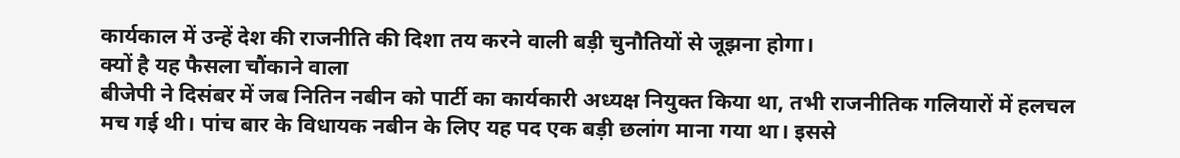कार्यकाल में उन्हें देश की राजनीति की दिशा तय करने वाली बड़ी चुनौतियों से जूझना होगा।
क्यों है यह फैसला चौंकाने वाला
बीजेपी ने दिसंबर में जब नितिन नबीन को पार्टी का कार्यकारी अध्यक्ष नियुक्त किया था, तभी राजनीतिक गलियारों में हलचल मच गई थी। पांच बार के विधायक नबीन के लिए यह पद एक बड़ी छलांग माना गया था। इससे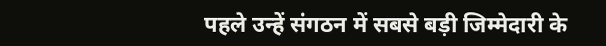पहले उन्हें संगठन में सबसे बड़ी जिम्मेदारी के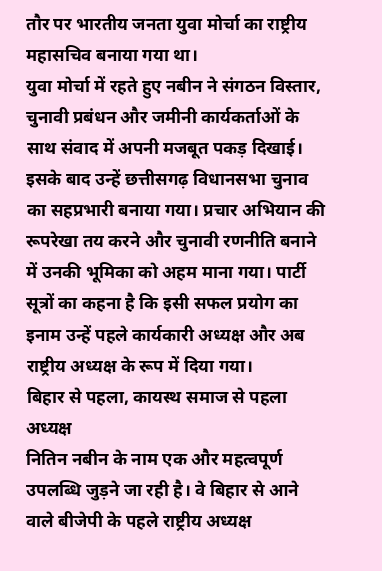तौर पर भारतीय जनता युवा मोर्चा का राष्ट्रीय महासचिव बनाया गया था।
युवा मोर्चा में रहते हुए नबीन ने संगठन विस्तार, चुनावी प्रबंधन और जमीनी कार्यकर्ताओं के साथ संवाद में अपनी मजबूत पकड़ दिखाई। इसके बाद उन्हें छत्तीसगढ़ विधानसभा चुनाव का सहप्रभारी बनाया गया। प्रचार अभियान की रूपरेखा तय करने और चुनावी रणनीति बनाने में उनकी भूमिका को अहम माना गया। पार्टी सूत्रों का कहना है कि इसी सफल प्रयोग का इनाम उन्हें पहले कार्यकारी अध्यक्ष और अब राष्ट्रीय अध्यक्ष के रूप में दिया गया।
बिहार से पहला, कायस्थ समाज से पहला अध्यक्ष
नितिन नबीन के नाम एक और महत्वपूर्ण उपलब्धि जुड़ने जा रही है। वे बिहार से आने वाले बीजेपी के पहले राष्ट्रीय अध्यक्ष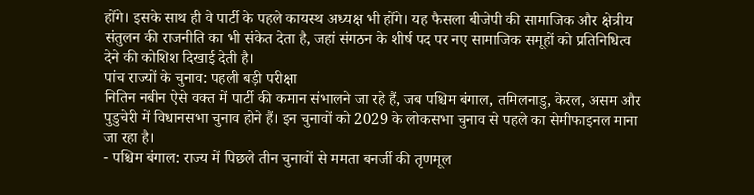होंगे। इसके साथ ही वे पार्टी के पहले कायस्थ अध्यक्ष भी होंगे। यह फैसला बीजेपी की सामाजिक और क्षेत्रीय संतुलन की राजनीति का भी संकेत देता है, जहां संगठन के शीर्ष पद पर नए सामाजिक समूहों को प्रतिनिधित्व देने की कोशिश दिखाई देती है।
पांच राज्यों के चुनाव: पहली बड़ी परीक्षा
नितिन नबीन ऐसे वक्त में पार्टी की कमान संभालने जा रहे हैं, जब पश्चिम बंगाल, तमिलनाडु, केरल, असम और पुडुचेरी में विधानसभा चुनाव होने हैं। इन चुनावों को 2029 के लोकसभा चुनाव से पहले का सेमीफाइनल माना जा रहा है।
- पश्चिम बंगाल: राज्य में पिछले तीन चुनावों से ममता बनर्जी की तृणमूल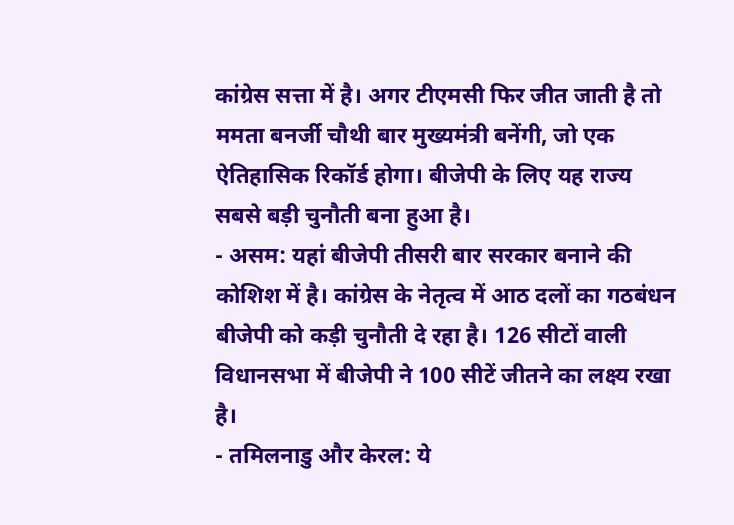कांग्रेस सत्ता में है। अगर टीएमसी फिर जीत जाती है तो ममता बनर्जी चौथी बार मुख्यमंत्री बनेंगी, जो एक ऐतिहासिक रिकॉर्ड होगा। बीजेपी के लिए यह राज्य सबसे बड़ी चुनौती बना हुआ है।
- असम: यहां बीजेपी तीसरी बार सरकार बनाने की कोशिश में है। कांग्रेस के नेतृत्व में आठ दलों का गठबंधन बीजेपी को कड़ी चुनौती दे रहा है। 126 सीटों वाली विधानसभा में बीजेपी ने 100 सीटें जीतने का लक्ष्य रखा है।
- तमिलनाडु और केरल: ये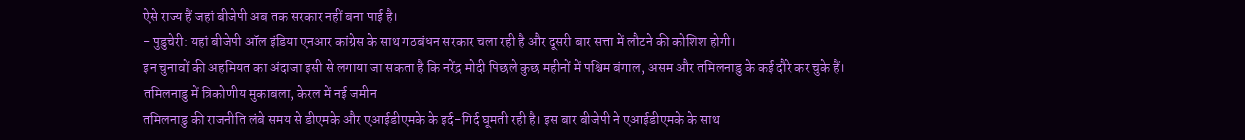ऐसे राज्य हैं जहां बीजेपी अब तक सरकार नहीं बना पाई है।
- पुडुचेरी: यहां बीजेपी ऑल इंडिया एनआर कांग्रेस के साथ गठबंधन सरकार चला रही है और दूसरी बार सत्ता में लौटने की कोशिश होगी।
इन चुनावों की अहमियत का अंदाजा इसी से लगाया जा सकता है कि नरेंद्र मोदी पिछले कुछ महीनों में पश्चिम बंगाल, असम और तमिलनाडु के कई दौरे कर चुके हैं।
तमिलनाडु में त्रिकोणीय मुकाबला, केरल में नई जमीन
तमिलनाडु की राजनीति लंबे समय से डीएमके और एआईडीएमके के इर्द-गिर्द घूमती रही है। इस बार बीजेपी ने एआईडीएमके के साथ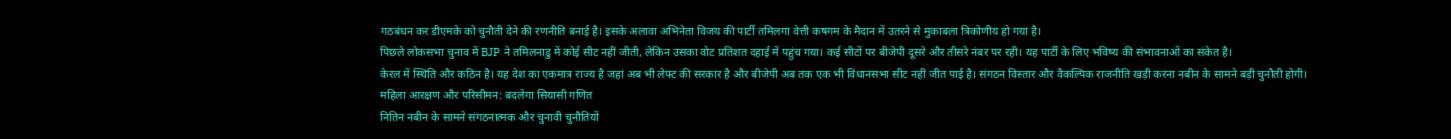गठबंधन कर डीएमके को चुनौती देने की रणनीति बनाई है। इसके अलावा अभिनेता विजय की पार्टी तमिलगा वेत्ती कषगम के मैदान में उतरने से मुकाबला त्रिकोणीय हो गया है।
पिछले लोकसभा चुनाव में BJP ने तमिलनाडु में कोई सीट नहीं जीती, लेकिन उसका वोट प्रतिशत दहाई में पहुंच गया। कई सीटों पर बीजेपी दूसरे और तीसरे नंबर पर रही। यह पार्टी के लिए भविष्य की संभावनाओं का संकेत है।
केरल में स्थिति और कठिन है। यह देश का एकमात्र राज्य है जहां अब भी लेफ्ट की सरकार है और बीजेपी अब तक एक भी विधानसभा सीट नहीं जीत पाई है। संगठन विस्तार और वैकल्पिक राजनीति खड़ी करना नबीन के सामने बड़ी चुनौती होगी।
महिला आरक्षण और परिसीमन: बदलेगा सियासी गणित
नितिन नबीन के सामने संगठनात्मक और चुनावी चुनौतियों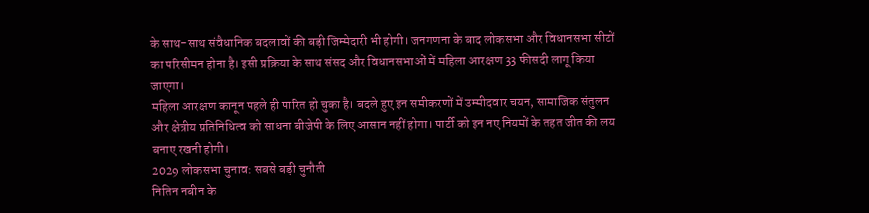के साथ-साथ संवैधानिक बदलावों की बड़ी जिम्मेदारी भी होगी। जनगणना के बाद लोकसभा और विधानसभा सीटों का परिसीमन होना है। इसी प्रक्रिया के साथ संसद और विधानसभाओं में महिला आरक्षण 33 फीसदी लागू किया जाएगा।
महिला आरक्षण कानून पहले ही पारित हो चुका है। बदले हुए इन समीकरणों में उम्मीदवार चयन, सामाजिक संतुलन और क्षेत्रीय प्रतिनिधित्व को साधना बीजेपी के लिए आसान नहीं होगा। पार्टी को इन नए नियमों के तहत जीत की लय बनाए रखनी होगी।
2029 लोकसभा चुनाव: सबसे बड़ी चुनौती
नितिन नबीन के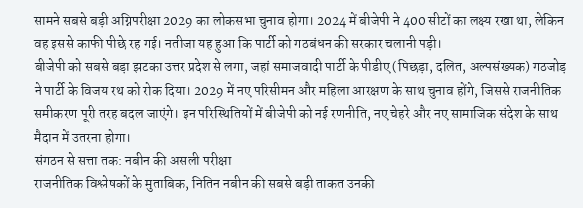सामने सबसे बड़ी अग्निपरीक्षा 2029 का लोकसभा चुनाव होगा। 2024 में बीजेपी ने 400 सीटों का लक्ष्य रखा था, लेकिन वह इससे काफी पीछे रह गई। नतीजा यह हुआ कि पार्टी को गठबंधन की सरकार चलानी पड़ी।
बीजेपी को सबसे बड़ा झटका उत्तर प्रदेश से लगा, जहां समाजवादी पार्टी के पीडीए (पिछड़ा, दलित, अल्पसंख्यक) गठजोड़ ने पार्टी के विजय रथ को रोक दिया। 2029 में नए परिसीमन और महिला आरक्षण के साथ चुनाव होंगे, जिससे राजनीतिक समीकरण पूरी तरह बदल जाएंगे। इन परिस्थितियों में बीजेपी को नई रणनीति, नए चेहरे और नए सामाजिक संदेश के साथ मैदान में उतरना होगा।
संगठन से सत्ता तक: नबीन की असली परीक्षा
राजनीतिक विश्लेषकों के मुताबिक, नितिन नबीन की सबसे बड़ी ताकत उनकी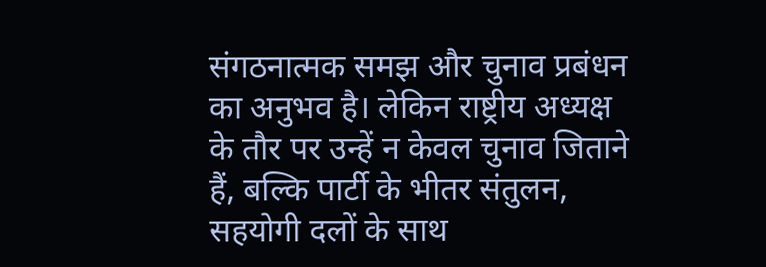संगठनात्मक समझ और चुनाव प्रबंधन का अनुभव है। लेकिन राष्ट्रीय अध्यक्ष के तौर पर उन्हें न केवल चुनाव जिताने हैं, बल्कि पार्टी के भीतर संतुलन, सहयोगी दलों के साथ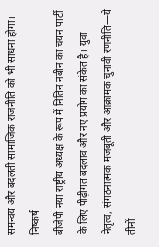समन्वय और बदलती सामाजिक राजनीति को भी साधना होगा।
निष्कर्ष
बीजेपी नया राष्ट्रीय अध्यक्ष के रूप में नितिन नबीन का चयन पार्टी के लिए पीढ़ीगत बदलाव और नए प्रयोग का संकेत है। युवा नेतृत्व, संगठनात्मक मजबूती और आक्रामक चुनावी रणनीति—ये तीनों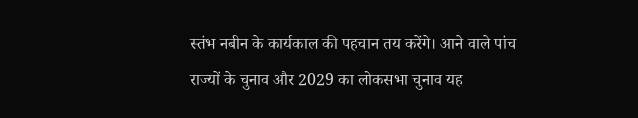स्तंभ नबीन के कार्यकाल की पहचान तय करेंगे। आने वाले पांच राज्यों के चुनाव और 2029 का लोकसभा चुनाव यह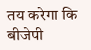तय करेगा कि बीजेपी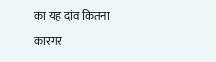का यह दांव कितना कारगर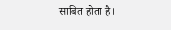साबित होता है।